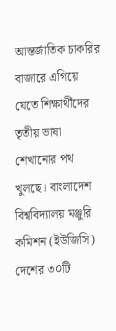আন্তর্জাতিক চাকরির বাজারে এগিয়ে যেতে শিক্ষার্থীদের তৃতীয় ভাষা শেখানোর পথ খুলছে। বাংলাদেশ বিশ্ববিদ্যালয় মঞ্জুরি কমিশন (ইউজিসি) দেশের ৩০টি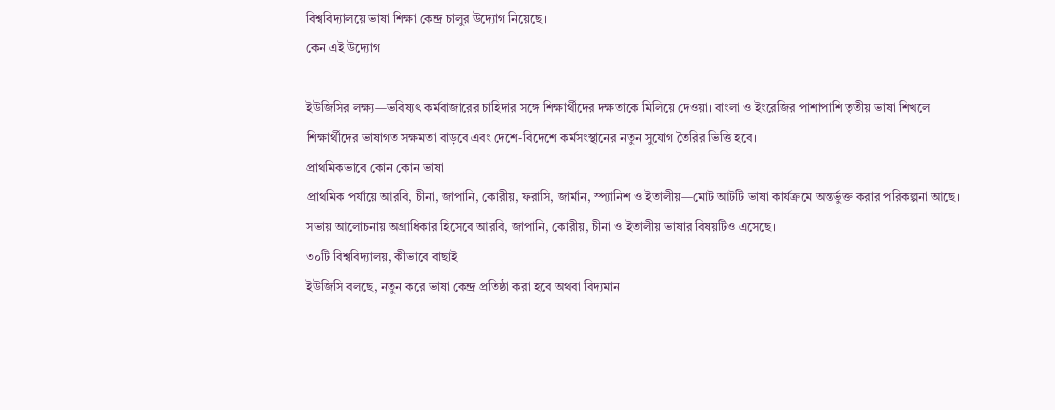বিশ্ববিদ্যালয়ে ভাষা শিক্ষা কেন্দ্র চালুর উদ্যোগ নিয়েছে।
কেন এই উদ্যোগ

ইউজিসির লক্ষ্য—ভবিষ্যৎ কর্মবাজারের চাহিদার সঙ্গে শিক্ষার্থীদের দক্ষতাকে মিলিয়ে দেওয়া। বাংলা ও ইংরেজির পাশাপাশি তৃতীয় ভাষা শিখলে শিক্ষার্থীদের ভাষাগত সক্ষমতা বাড়বে এবং দেশে-বিদেশে কর্মসংস্থানের নতুন সুযোগ তৈরির ভিত্তি হবে।
প্রাথমিকভাবে কোন কোন ভাষা
প্রাথমিক পর্যায়ে আরবি, চীনা, জাপানি, কোরীয়, ফরাসি, জার্মান, স্প্যানিশ ও ইতালীয়—মোট আটটি ভাষা কার্যক্রমে অন্তর্ভুক্ত করার পরিকল্পনা আছে। সভায় আলোচনায় অগ্রাধিকার হিসেবে আরবি, জাপানি, কোরীয়, চীনা ও ইতালীয় ভাষার বিষয়টিও এসেছে।
৩০টি বিশ্ববিদ্যালয়, কীভাবে বাছাই
ইউজিসি বলছে, নতুন করে ভাষা কেন্দ্র প্রতিষ্ঠা করা হবে অথবা বিদ্যমান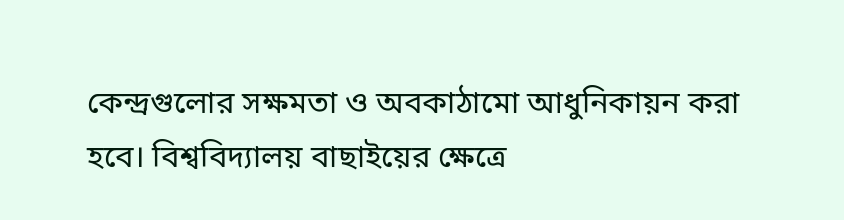কেন্দ্রগুলোর সক্ষমতা ও অবকাঠামো আধুনিকায়ন করা হবে। বিশ্ববিদ্যালয় বাছাইয়ের ক্ষেত্রে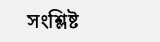সংশ্লিষ্ট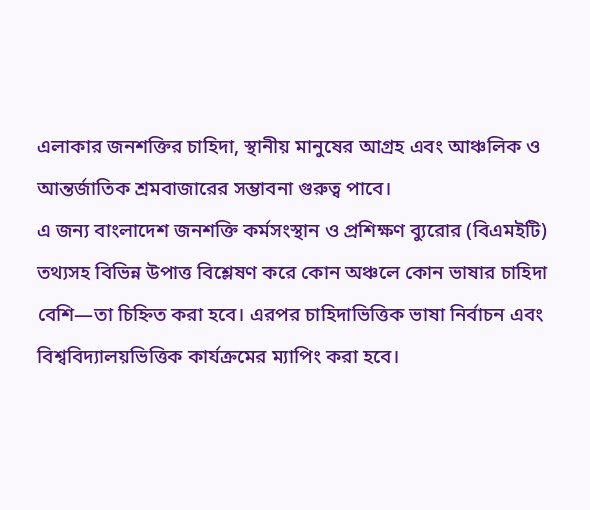এলাকার জনশক্তির চাহিদা, স্থানীয় মানুষের আগ্রহ এবং আঞ্চলিক ও আন্তর্জাতিক শ্রমবাজারের সম্ভাবনা গুরুত্ব পাবে।
এ জন্য বাংলাদেশ জনশক্তি কর্মসংস্থান ও প্রশিক্ষণ ব্যুরোর (বিএমইটি) তথ্যসহ বিভিন্ন উপাত্ত বিশ্লেষণ করে কোন অঞ্চলে কোন ভাষার চাহিদা বেশি—তা চিহ্নিত করা হবে। এরপর চাহিদাভিত্তিক ভাষা নির্বাচন এবং বিশ্ববিদ্যালয়ভিত্তিক কার্যক্রমের ম্যাপিং করা হবে।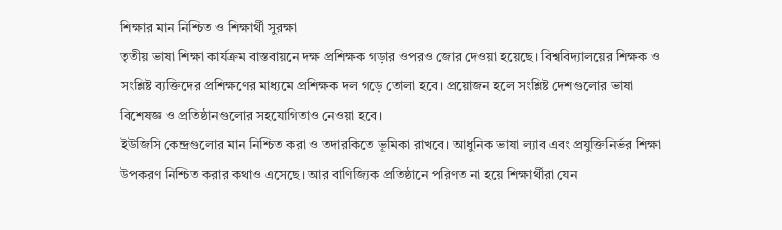শিক্ষার মান নিশ্চিত ও শিক্ষার্থী সুরক্ষা
তৃতীয় ভাষা শিক্ষা কার্যক্রম বাস্তবায়নে দক্ষ প্রশিক্ষক গড়ার ওপরও জোর দেওয়া হয়েছে। বিশ্ববিদ্যালয়ের শিক্ষক ও সংশ্লিষ্ট ব্যক্তিদের প্রশিক্ষণের মাধ্যমে প্রশিক্ষক দল গড়ে তোলা হবে। প্রয়োজন হলে সংশ্লিষ্ট দেশগুলোর ভাষা বিশেষজ্ঞ ও প্রতিষ্ঠানগুলোর সহযোগিতাও নেওয়া হবে।
ইউজিসি কেন্দ্রগুলোর মান নিশ্চিত করা ও তদারকিতে ভূমিকা রাখবে। আধুনিক ভাষা ল্যাব এবং প্রযুক্তিনির্ভর শিক্ষা উপকরণ নিশ্চিত করার কথাও এসেছে। আর বাণিজ্যিক প্রতিষ্ঠানে পরিণত না হয়ে শিক্ষার্থীরা যেন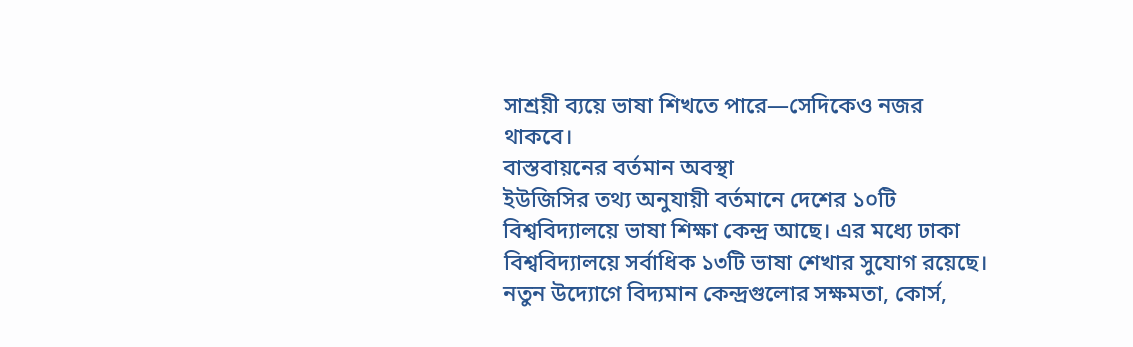সাশ্রয়ী ব্যয়ে ভাষা শিখতে পারে—সেদিকেও নজর থাকবে।
বাস্তবায়নের বর্তমান অবস্থা
ইউজিসির তথ্য অনুযায়ী বর্তমানে দেশের ১০টি বিশ্ববিদ্যালয়ে ভাষা শিক্ষা কেন্দ্র আছে। এর মধ্যে ঢাকা বিশ্ববিদ্যালয়ে সর্বাধিক ১৩টি ভাষা শেখার সুযোগ রয়েছে। নতুন উদ্যোগে বিদ্যমান কেন্দ্রগুলোর সক্ষমতা, কোর্স,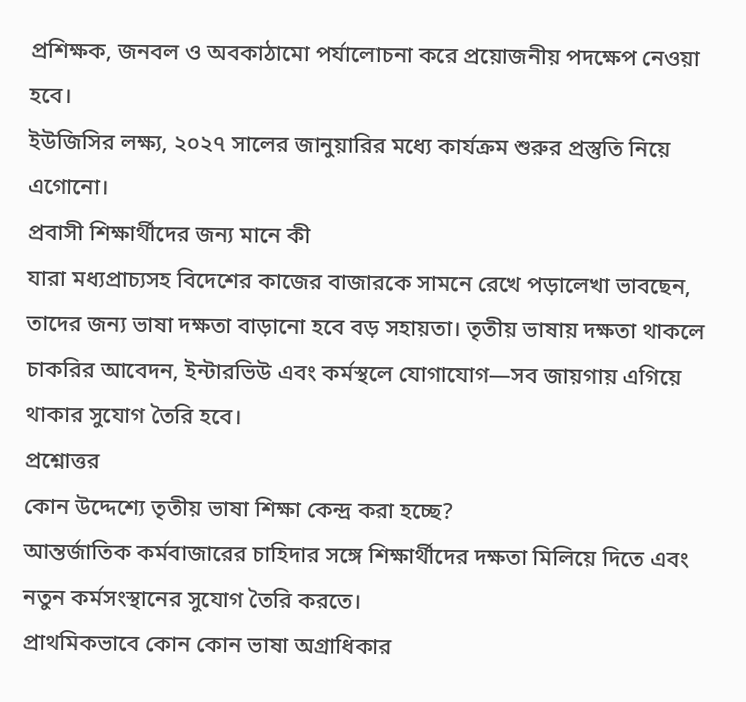প্রশিক্ষক, জনবল ও অবকাঠামো পর্যালোচনা করে প্রয়োজনীয় পদক্ষেপ নেওয়া হবে।
ইউজিসির লক্ষ্য, ২০২৭ সালের জানুয়ারির মধ্যে কার্যক্রম শুরুর প্রস্তুতি নিয়ে এগোনো।
প্রবাসী শিক্ষার্থীদের জন্য মানে কী
যারা মধ্যপ্রাচ্যসহ বিদেশের কাজের বাজারকে সামনে রেখে পড়ালেখা ভাবছেন, তাদের জন্য ভাষা দক্ষতা বাড়ানো হবে বড় সহায়তা। তৃতীয় ভাষায় দক্ষতা থাকলে চাকরির আবেদন, ইন্টারভিউ এবং কর্মস্থলে যোগাযোগ—সব জায়গায় এগিয়ে থাকার সুযোগ তৈরি হবে।
প্রশ্নোত্তর
কোন উদ্দেশ্যে তৃতীয় ভাষা শিক্ষা কেন্দ্র করা হচ্ছে?
আন্তর্জাতিক কর্মবাজারের চাহিদার সঙ্গে শিক্ষার্থীদের দক্ষতা মিলিয়ে দিতে এবং নতুন কর্মসংস্থানের সুযোগ তৈরি করতে।
প্রাথমিকভাবে কোন কোন ভাষা অগ্রাধিকার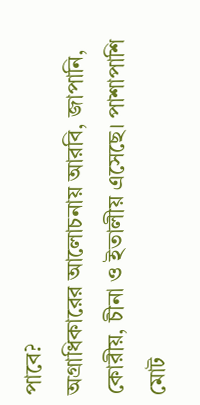পাবে?
অগ্রাধিকারের আলোচনায় আরবি, জাপানি, কোরীয়, চীনা ও ইতালীয় এসেছে। পাশাপাশি মোট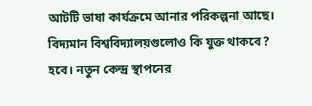আটটি ভাষা কার্যক্রমে আনার পরিকল্পনা আছে।
বিদ্যমান বিশ্ববিদ্যালয়গুলোও কি যুক্ত থাকবে?
হবে। নতুন কেন্দ্র স্থাপনের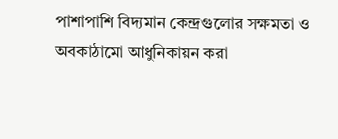পাশাপাশি বিদ্যমান কেন্দ্রগুলোর সক্ষমতা ও অবকাঠামো আধুনিকায়ন করা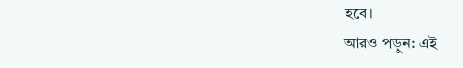হবে।
আরও পড়ুন: এই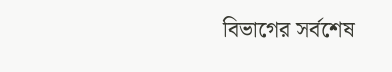বিভাগের সর্বশেষ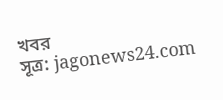খবর
সূত্র: jagonews24.com